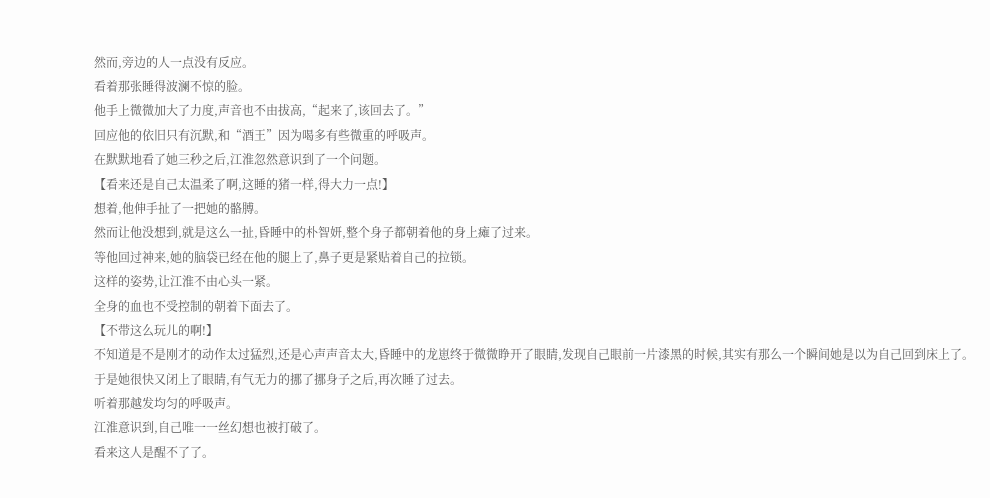然而,旁边的人一点没有反应。
看着那张睡得波澜不惊的脸。
他手上微微加大了力度,声音也不由拔高,“起来了,该回去了。”
回应他的依旧只有沉默,和“酒王”因为喝多有些微重的呼吸声。
在默默地看了她三秒之后,江淮忽然意识到了一个问题。
【看来还是自己太温柔了啊,这睡的猪一样,得大力一点!】
想着,他伸手扯了一把她的骼膊。
然而让他没想到,就是这么一扯,昏睡中的朴智妍,整个身子都朝着他的身上瘫了过来。
等他回过神来,她的脑袋已经在他的腿上了,鼻子更是紧贴着自己的拉锁。
这样的姿势,让江淮不由心头一紧。
全身的血也不受控制的朝着下面去了。
【不带这么玩儿的啊!】
不知道是不是刚才的动作太过猛烈,还是心声声音太大,昏睡中的龙崽终于微微睁开了眼睛,发现自己眼前一片漆黑的时候,其实有那么一个瞬间她是以为自己回到床上了。
于是她很快又闭上了眼睛,有气无力的挪了挪身子之后,再次睡了过去。
听着那越发均匀的呼吸声。
江淮意识到,自己唯一一丝幻想也被打破了。
看来这人是醒不了了。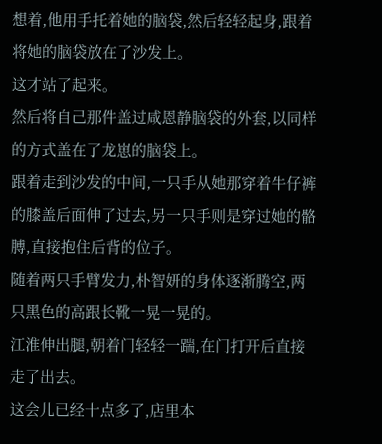想着,他用手托着她的脑袋,然后轻轻起身,跟着将她的脑袋放在了沙发上。
这才站了起来。
然后将自己那件盖过咸恩静脑袋的外套,以同样的方式盖在了龙崽的脑袋上。
跟着走到沙发的中间,一只手从她那穿着牛仔裤的膝盖后面伸了过去,另一只手则是穿过她的骼膊,直接抱住后背的位子。
随着两只手臂发力,朴智妍的身体逐渐腾空,两只黑色的高跟长靴一晃一晃的。
江淮伸出腿,朝着门轻轻一踹,在门打开后直接走了出去。
这会儿已经十点多了,店里本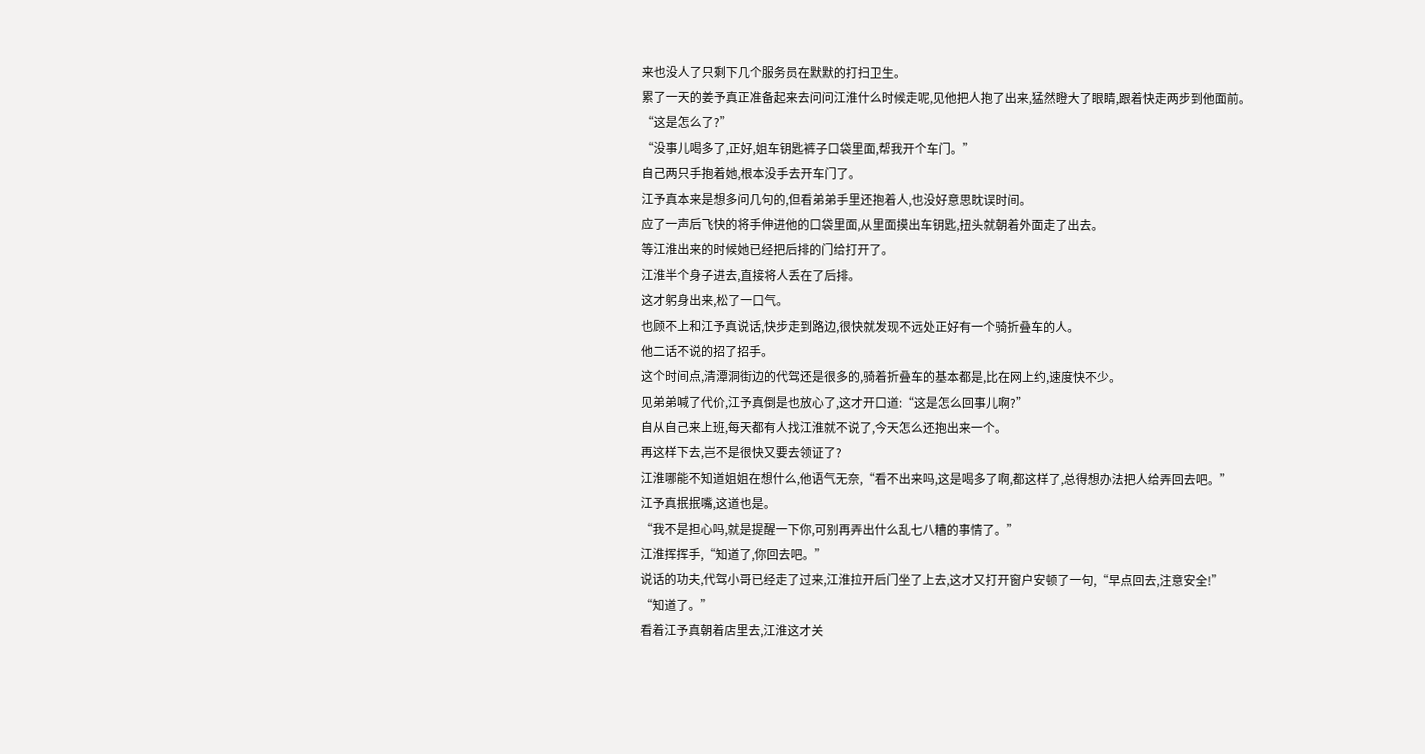来也没人了只剩下几个服务员在默默的打扫卫生。
累了一天的姜予真正准备起来去问问江淮什么时候走呢,见他把人抱了出来,猛然瞪大了眼睛,跟着快走两步到他面前。
“这是怎么了?”
“没事儿喝多了,正好,姐车钥匙裤子口袋里面,帮我开个车门。”
自己两只手抱着她,根本没手去开车门了。
江予真本来是想多问几句的,但看弟弟手里还抱着人,也没好意思眈误时间。
应了一声后飞快的将手伸进他的口袋里面,从里面摸出车钥匙,扭头就朝着外面走了出去。
等江淮出来的时候她已经把后排的门给打开了。
江淮半个身子进去,直接将人丢在了后排。
这才躬身出来,松了一口气。
也顾不上和江予真说话,快步走到路边,很快就发现不远处正好有一个骑折叠车的人。
他二话不说的招了招手。
这个时间点,清潭洞街边的代驾还是很多的,骑着折叠车的基本都是,比在网上约,速度快不少。
见弟弟喊了代价,江予真倒是也放心了,这才开口道:“这是怎么回事儿啊?”
自从自己来上班,每天都有人找江淮就不说了,今天怎么还抱出来一个。
再这样下去,岂不是很快又要去领证了?
江淮哪能不知道姐姐在想什么,他语气无奈,“看不出来吗,这是喝多了啊,都这样了,总得想办法把人给弄回去吧。”
江予真抿抿嘴,这道也是。
“我不是担心吗,就是提醒一下你,可别再弄出什么乱七八糟的事情了。”
江淮挥挥手,“知道了,你回去吧。”
说话的功夫,代驾小哥已经走了过来,江淮拉开后门坐了上去,这才又打开窗户安顿了一句,“早点回去,注意安全!”
“知道了。”
看着江予真朝着店里去,江淮这才关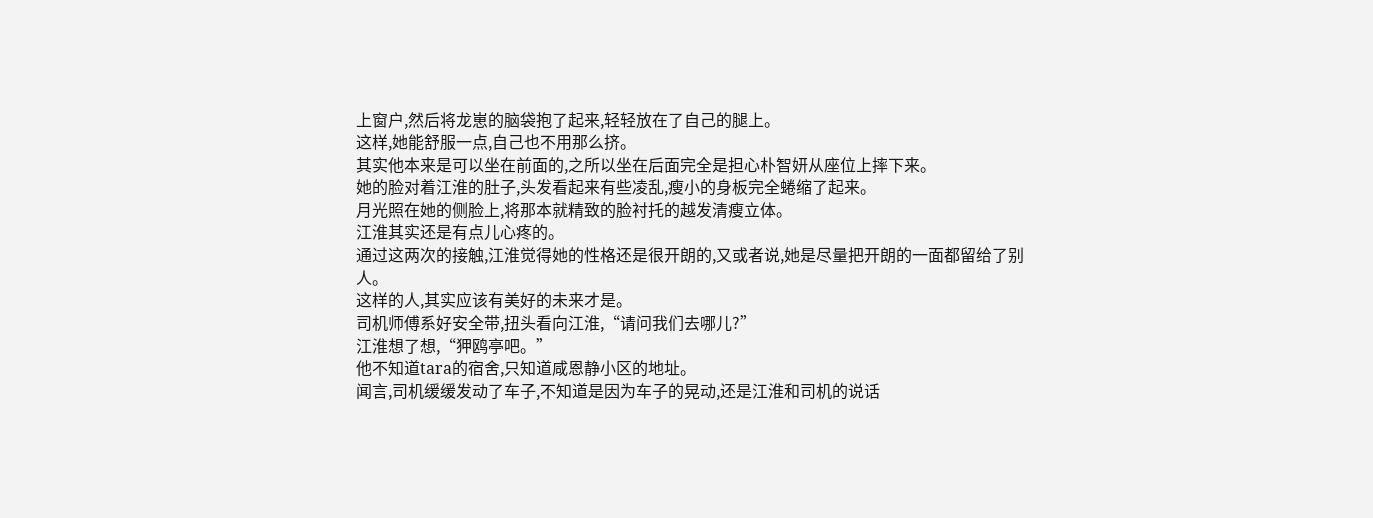上窗户,然后将龙崽的脑袋抱了起来,轻轻放在了自己的腿上。
这样,她能舒服一点,自己也不用那么挤。
其实他本来是可以坐在前面的,之所以坐在后面完全是担心朴智妍从座位上摔下来。
她的脸对着江淮的肚子,头发看起来有些凌乱,瘦小的身板完全蜷缩了起来。
月光照在她的侧脸上,将那本就精致的脸衬托的越发清瘦立体。
江淮其实还是有点儿心疼的。
通过这两次的接触,江淮觉得她的性格还是很开朗的,又或者说,她是尽量把开朗的一面都留给了别人。
这样的人,其实应该有美好的未来才是。
司机师傅系好安全带,扭头看向江淮,“请问我们去哪儿?”
江淮想了想,“狎鸥亭吧。”
他不知道tara的宿舍,只知道咸恩静小区的地址。
闻言,司机缓缓发动了车子,不知道是因为车子的晃动,还是江淮和司机的说话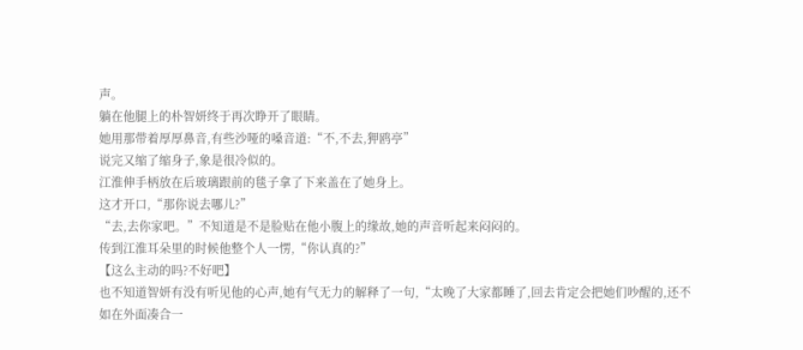声。
躺在他腿上的朴智妍终于再次睁开了眼睛。
她用那带着厚厚鼻音,有些沙哑的嗓音道:“不,不去,狎鸥亭”
说完又缩了缩身子,象是很冷似的。
江淮伸手柄放在后玻璃跟前的毯子拿了下来盖在了她身上。
这才开口,“那你说去哪儿?”
“去,去你家吧。”不知道是不是脸贴在他小腹上的缘故,她的声音听起来闷闷的。
传到江淮耳朵里的时候他整个人一愣,“你认真的?”
【这么主动的吗?不好吧】
也不知道智妍有没有听见他的心声,她有气无力的解释了一句,“太晚了大家都睡了,回去肯定会把她们吵醒的,还不如在外面凑合一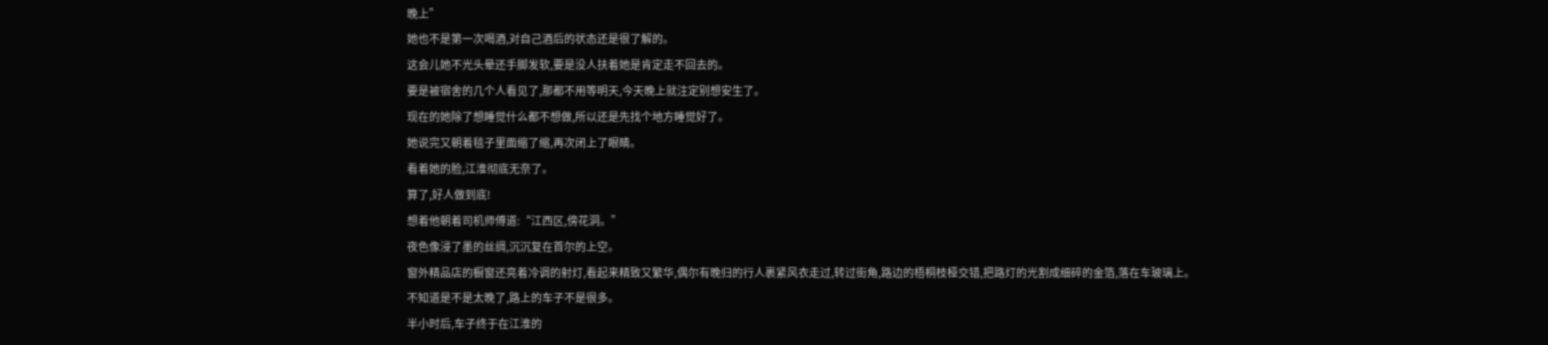晚上”
她也不是第一次喝酒,对自己酒后的状态还是很了解的。
这会儿她不光头晕还手脚发软,要是没人扶着她是肯定走不回去的。
要是被宿舍的几个人看见了,那都不用等明天,今天晚上就注定别想安生了。
现在的她除了想睡觉什么都不想做,所以还是先找个地方睡觉好了。
她说完又朝着毯子里面缩了缩,再次闭上了眼睛。
看着她的脸,江淮彻底无奈了。
算了,好人做到底!
想着他朝着司机师傅道:“江西区,傍花洞。”
夜色像浸了墨的丝绸,沉沉复在首尔的上空。
窗外精品店的橱窗还亮着冷调的射灯,看起来精致又繁华,偶尔有晚归的行人裹紧风衣走过,转过街角,路边的梧桐枝桠交错,把路灯的光割成细碎的金箔,落在车玻璃上。
不知道是不是太晚了,路上的车子不是很多。
半小时后,车子终于在江淮的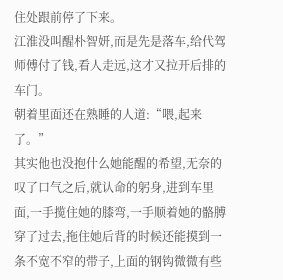住处跟前停了下来。
江淮没叫醒朴智妍,而是先是落车,给代驾师傅付了钱,看人走远,这才又拉开后排的车门。
朝着里面还在熟睡的人道:“喂,起来了。”
其实他也没抱什么她能醒的希望,无奈的叹了口气之后,就认命的躬身,进到车里面,一手揽住她的膝弯,一手顺着她的骼膊穿了过去,拖住她后背的时候还能摸到一条不宽不窄的带子,上面的钢钩微微有些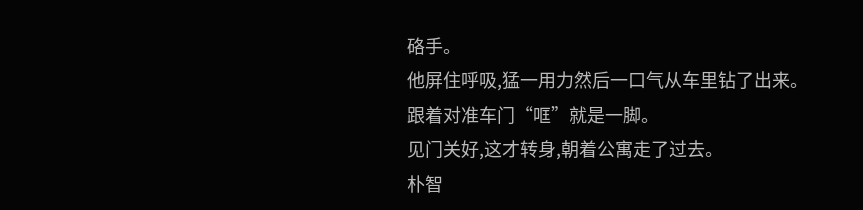硌手。
他屏住呼吸,猛一用力然后一口气从车里钻了出来。
跟着对准车门“哐”就是一脚。
见门关好,这才转身,朝着公寓走了过去。
朴智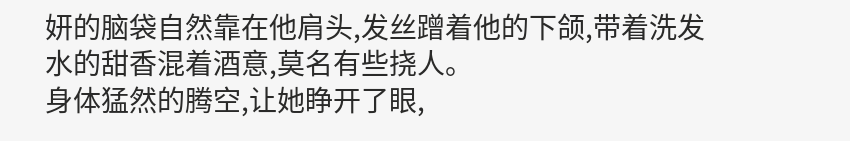妍的脑袋自然靠在他肩头,发丝蹭着他的下颌,带着洗发水的甜香混着酒意,莫名有些挠人。
身体猛然的腾空,让她睁开了眼,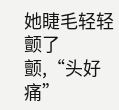她睫毛轻轻颤了颤,“头好痛”